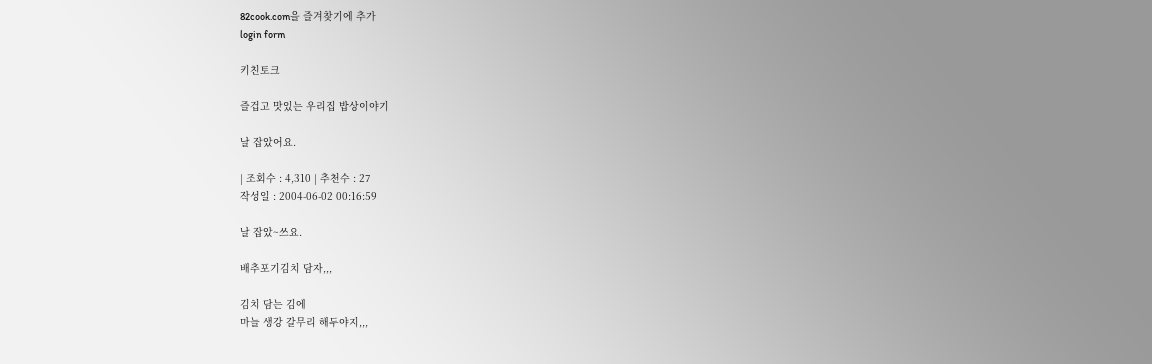82cook.com을 즐겨찾기에 추가
login form

키친토크

즐겁고 맛있는 우리집 밥상이야기

날 잡았어요.

| 조회수 : 4,310 | 추천수 : 27
작성일 : 2004-06-02 00:16:59

날 잡았~쓰요.

배추포기김치 담자,,,

김치 담는 김에
마늘 생강 갈무리 해두야지,,,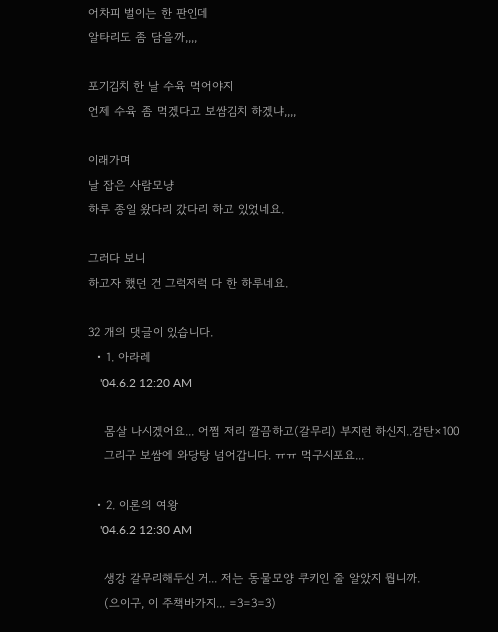어차피 벌이는 한 판인데
알타리도 좀 담을까,,,,

포기김치 한 날 수육 먹어야지
언제 수육 좀 먹겠다고 보쌈김치 하겠냐,,,,

이래가며
날 잡은 사람모냥
하루 종일 왔다리 갔다리 하고 있었네요.

그러다 보니
하고자 했던 건 그럭저럭 다 한 하루네요.

32 개의 댓글이 있습니다.
  • 1. 아라레
    '04.6.2 12:20 AM

    몸살 나시겠어요... 어쩜 저리 깔끔하고(갈무리) 부지런 하신지..감탄×100
    그리구 보쌈에 와당탕 넘어갑니다. ㅠㅠ 먹구시포요...

  • 2. 이론의 여왕
    '04.6.2 12:30 AM

    생강 갈무리해두신 거... 저는 동물모양 쿠키인 줄 알았지 뭡니까.
    (으이구, 이 주책바가지... =3=3=3)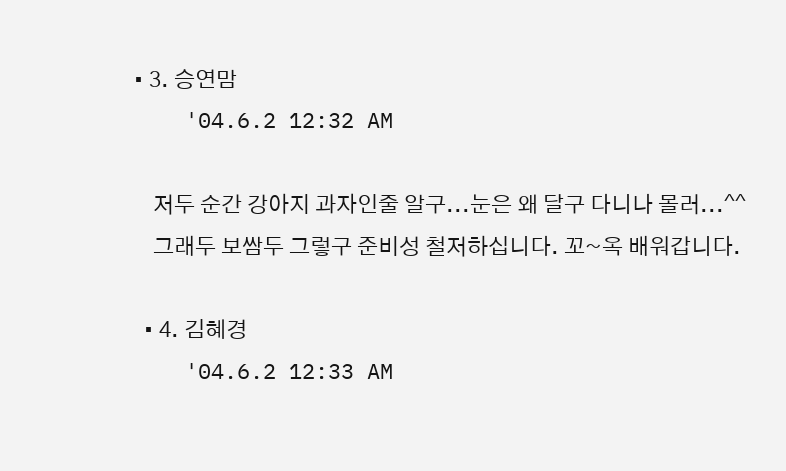• 3. 승연맘
    '04.6.2 12:32 AM

    저두 순간 강아지 과자인줄 알구...눈은 왜 달구 다니나 몰러...^^
    그래두 보쌈두 그렇구 준비성 철저하십니다. 꼬~옥 배워갑니다.

  • 4. 김혜경
    '04.6.2 12:33 AM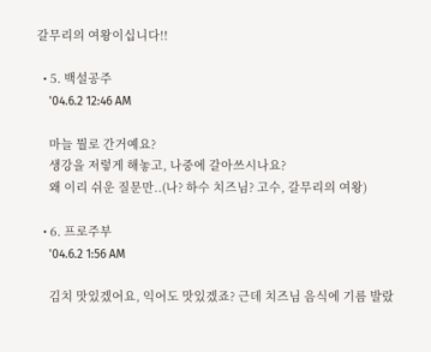갈무리의 여왕이십니다!!

  • 5. 백설공주
    '04.6.2 12:46 AM

    마늘 뭘로 간거예요?
    생강을 저렇게 해놓고, 나중에 갈아쓰시나요?
    왜 이리 쉬운 질문만..(나? 하수 치즈님? 고수, 갈무리의 여왕)

  • 6. 프로주부
    '04.6.2 1:56 AM

    김치 맛있겠어요, 익어도 맛있겠죠? 근데 치즈님 음식에 기름 발랐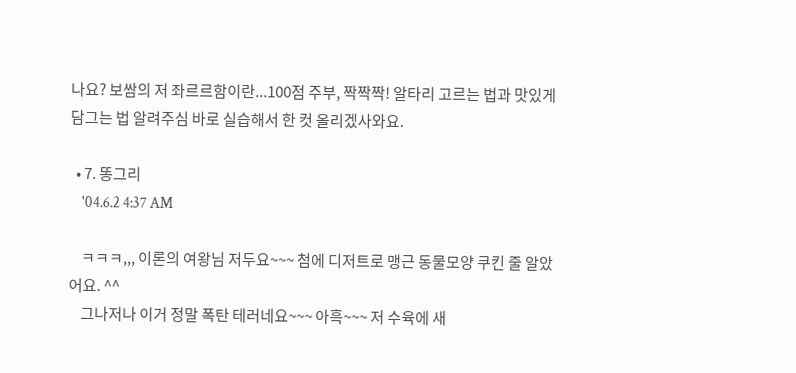나요? 보쌈의 저 좌르르함이란...100점 주부, 짝짝짝! 알타리 고르는 법과 맛있게 담그는 법 알려주심 바로 실습해서 한 컷 올리겠사와요.

  • 7. 똥그리
    '04.6.2 4:37 AM

    ㅋㅋㅋ,,, 이론의 여왕님 저두요~~~ 첨에 디저트로 맹근 동물모양 쿠킨 줄 알았어요. ^^
    그나저나 이거 정말 폭탄 테러네요~~~ 아흑~~~ 저 수육에 새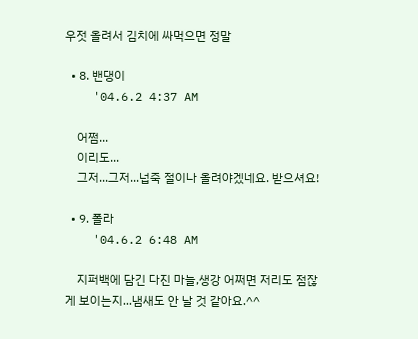우젓 올려서 김치에 싸먹으면 정말

  • 8. 밴댕이
    '04.6.2 4:37 AM

    어쩜...
    이리도...
    그저...그저...넙죽 절이나 올려야겠네요. 받으셔요!

  • 9. 폴라
    '04.6.2 6:48 AM

    지퍼백에 담긴 다진 마늘,생강 어쩌면 저리도 점잖게 보이는지...냄새도 안 날 것 같아요.^^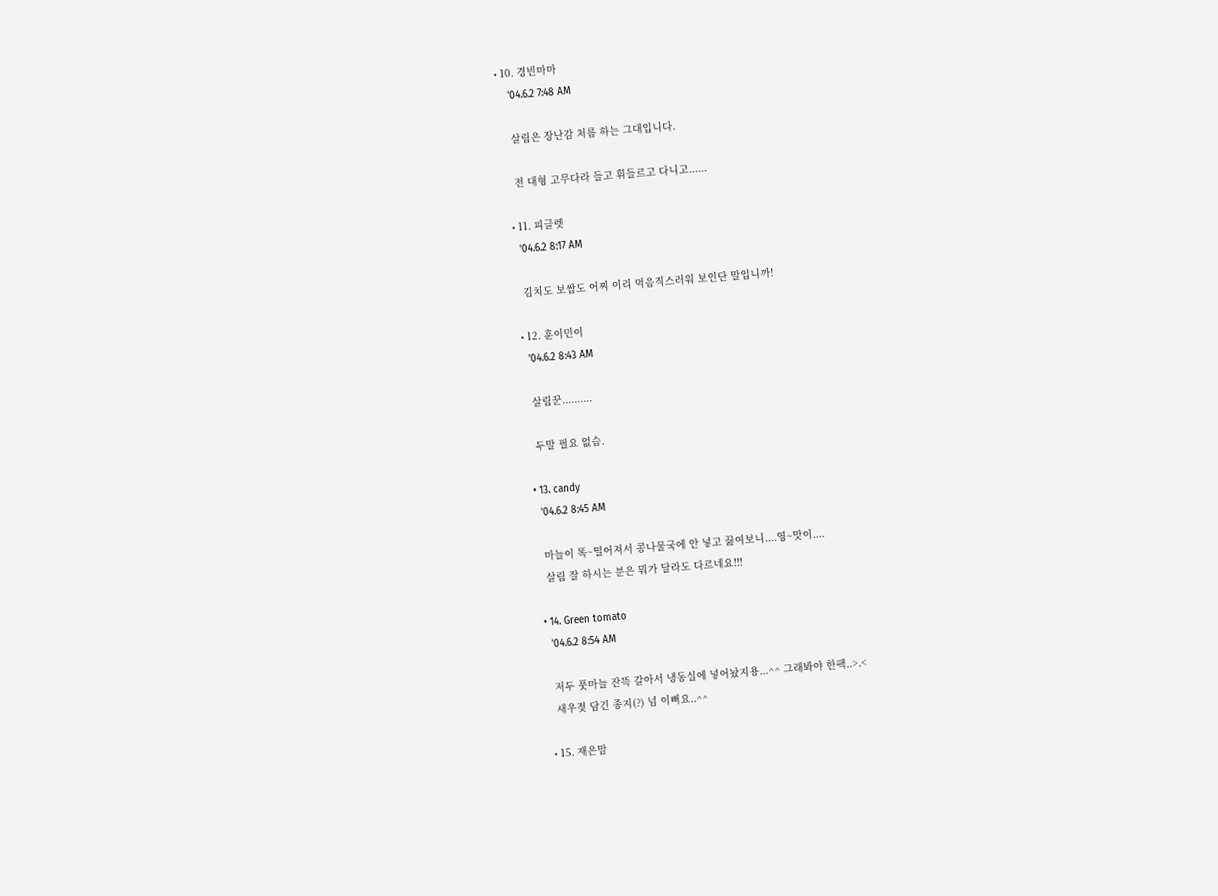• 10. 경빈마마
    '04.6.2 7:48 AM

    살림은 장난감 처름 하는 그대입니다.

    전 대형 고무다라 들고 휘들르고 다니고......

  • 11. 피글렛
    '04.6.2 8:17 AM

    김치도 보쌈도 어찌 이리 먹음직스러워 보인단 말입니까!

  • 12. 훈이민이
    '04.6.2 8:43 AM

    살림꾼..........

    두말 필요 없슴.

  • 13. candy
    '04.6.2 8:45 AM

    마늘이 똑~떨어져서 콩나물국에 안 넣고 끓여보니....영~맛이....
    살림 잘 하시는 분은 뭐가 달라도 다르네요!!!

  • 14. Green tomato
    '04.6.2 8:54 AM

    저두 풋마늘 잔뜩 갈아서 냉동실에 넣어놨지용...^^ 그래봐야 한팩..>.<
    새우젖 담긴 종지(?) 넘 이뻐요..^^

  • 15. 재은맘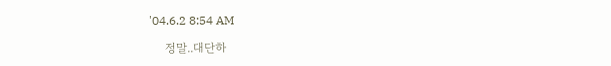'04.6.2 8:54 AM

    정말..대단하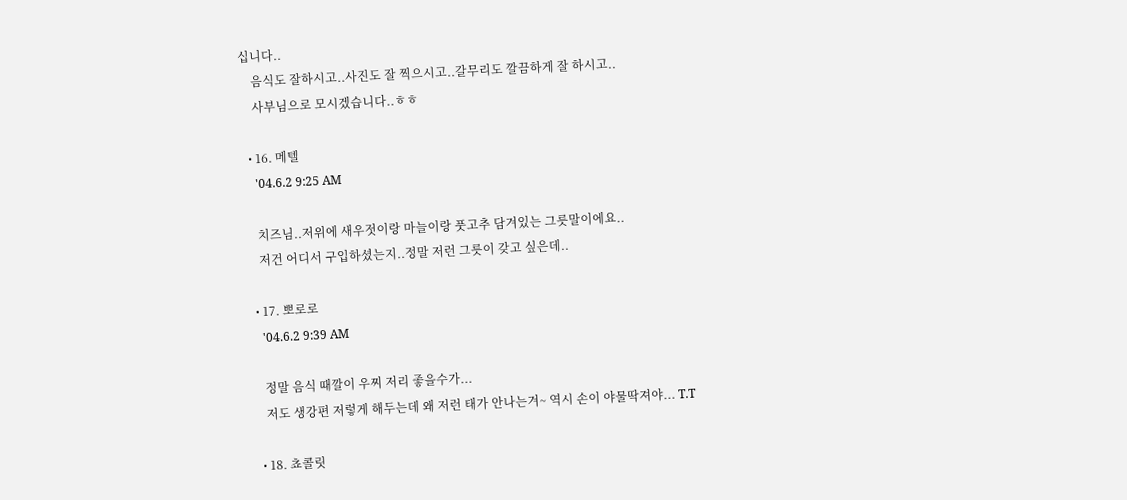십니다..
    음식도 잘하시고..사진도 잘 찍으시고..갈무리도 깔끔하게 잘 하시고..
    사부님으로 모시겠습니다..ㅎㅎ

  • 16. 메텔
    '04.6.2 9:25 AM

    치즈님..저위에 새우젓이랑 마늘이랑 풋고추 담겨있는 그릇말이에요..
    저건 어디서 구입하셨는지..정말 저런 그릇이 갖고 싶은데..

  • 17. 뽀로로
    '04.6.2 9:39 AM

    정말 음식 때깔이 우찌 저리 좋을수가...
    저도 생강편 저렇게 해두는데 왜 저런 태가 안나는겨~ 역시 손이 야물딱져야... T.T

  • 18. 쵸콜릿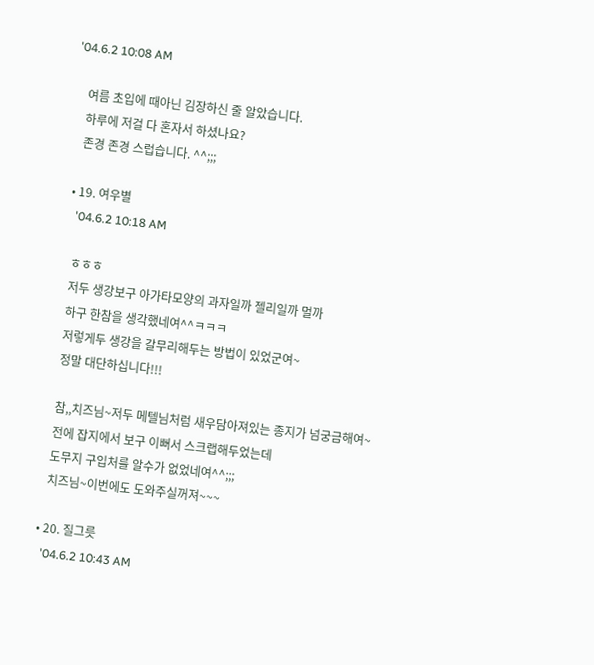'04.6.2 10:08 AM

    여름 초입에 때아닌 김장하신 줄 알았습니다.
    하루에 저걸 다 혼자서 하셨나요?
    존경 존경 스럽습니다. ^^;;;

  • 19. 여우별
    '04.6.2 10:18 AM

    ㅎㅎㅎ
    저두 생강보구 아가타모양의 과자일까 젤리일까 멀까
    하구 한참을 생각했네여^^ㅋㅋㅋ
    저렇게두 생강을 갈무리해두는 방법이 있었군여~
    정말 대단하십니다!!!

    참,,치즈님~저두 메텔님처럼 새우담아져있는 종지가 넘궁금해여~
    전에 잡지에서 보구 이뻐서 스크랩해두었는데
    도무지 구입처를 알수가 없었네여^^;;;
    치즈님~이번에도 도와주실꺼져~~~

  • 20. 질그릇
    '04.6.2 10:43 AM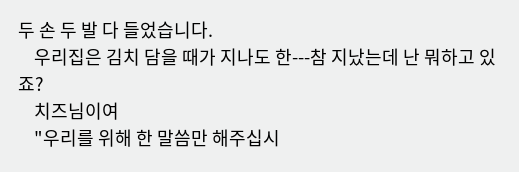두 손 두 발 다 들었습니다.
    우리집은 김치 담을 때가 지나도 한---참 지났는데 난 뭐하고 있죠?
    치즈님이여
    "우리를 위해 한 말씀만 해주십시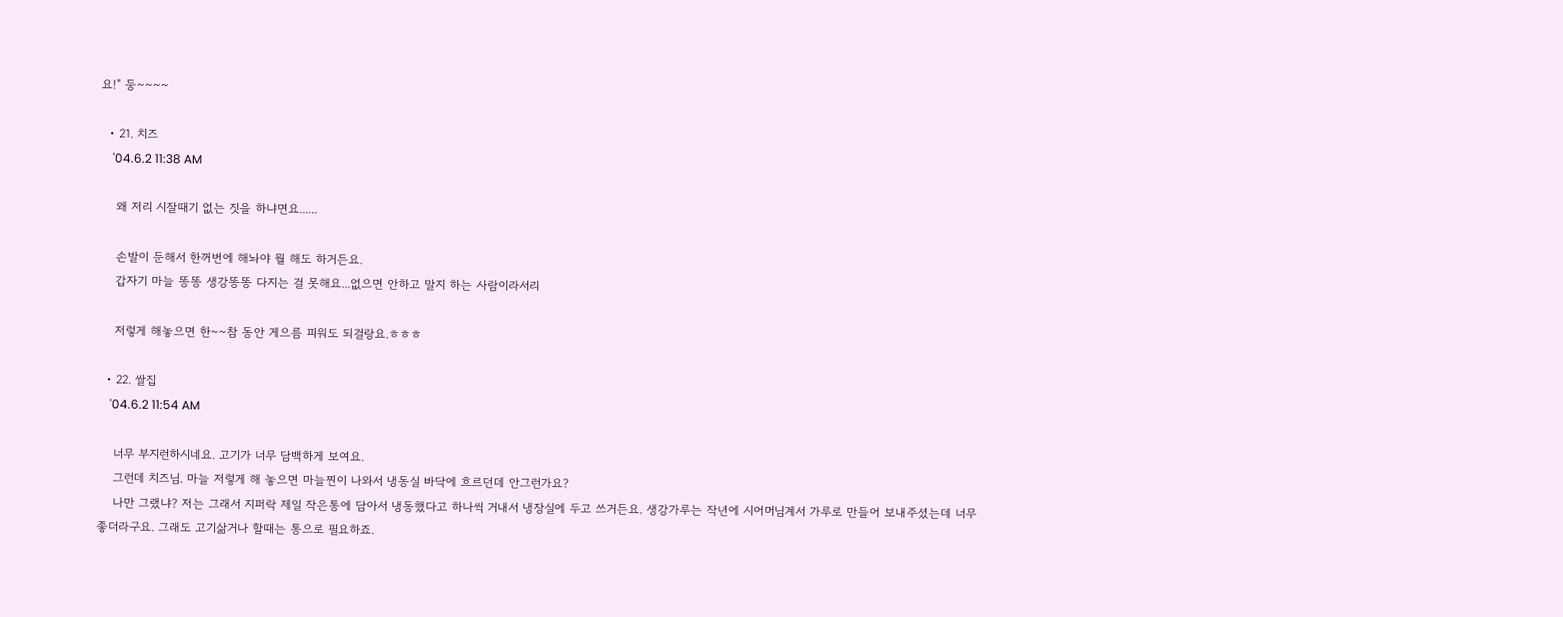요!" 둥~~~~

  • 21. 치즈
    '04.6.2 11:38 AM

    왜 저리 시잘때기 없는 짓을 하냐면요......

    손발이 둔해서 한꺼번에 해놔야 뭘 해도 하거든요.
    갑자기 마늘 똥똥 생강똥똥 다지는 걸 못해요...없으면 안하고 말지 하는 사람이라서리

    저렇게 해놓으면 한~~참 동안 게으름 피워도 되걸랑요.ㅎㅎㅎ

  • 22. 쌀집
    '04.6.2 11:54 AM

    너무 부지런하시네요. 고기가 너무 담백하게 보여요.
    그런데 치즈님. 마늘 저렇게 해 놓으면 마늘찐이 나와서 냉동실 바닥에 흐르던데 안그런가요?
    나만 그랬냐? 저는 그래서 지퍼락 제일 작은통에 담아서 냉동했다고 하나씩 거내서 냉장실에 두고 쓰거든요. 생강가루는 작년에 시어머님계서 가루로 만들어 보내주셨는데 너무 좋더라구요. 그래도 고기삶거나 할때는 통으로 필요하죠.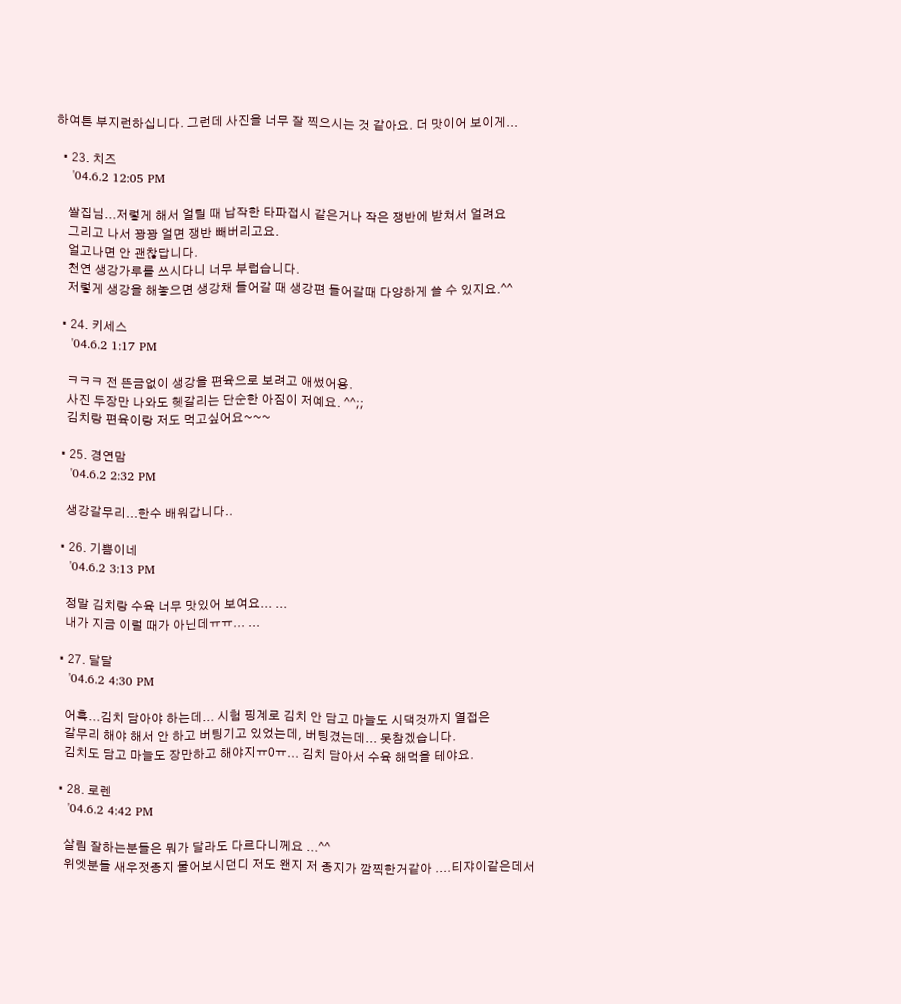하여튼 부지런하십니다. 그런데 사진을 너무 잘 찍으시는 것 같아요. 더 맛이어 보이게...

  • 23. 치즈
    '04.6.2 12:05 PM

    쌀집님...저렇게 해서 얼릴 때 납작한 타파접시 같은거나 작은 쟁반에 받쳐서 얼려요
    그리고 나서 꽝꽝 얼면 쟁반 빼버리고요.
    얼고나면 안 괜찮답니다.
    천연 생강가루를 쓰시다니 너무 부럽습니다.
    저렇게 생강을 해놓으면 생강채 들어갈 때 생강편 들어갈때 다양하게 쓸 수 있지요.^^

  • 24. 키세스
    '04.6.2 1:17 PM

    ㅋㅋㅋ 전 뜬금없이 생강을 편육으로 보려고 애썼어용.
    사진 두장만 나와도 헷갈리는 단순한 아짐이 저예요. ^^;;
    김치랑 편육이랑 저도 먹고싶어요~~~

  • 25. 경연맘
    '04.6.2 2:32 PM

    생강갈무리...한수 배워갑니다..

  • 26. 기쁨이네
    '04.6.2 3:13 PM

    정말 김치랑 수육 너무 맛있어 보여요... ...
    내가 지금 이럴 때가 아닌데ㅠㅠ... ...

  • 27. 달달
    '04.6.2 4:30 PM

    어흑...김치 담아야 하는데... 시험 핑계로 김치 안 담고 마늘도 시댁것까지 열접은
    갈무리 해야 해서 안 하고 버팅기고 있었는데, 버팅겼는데... 못참겠습니다.
    김치도 담고 마늘도 장만하고 해야지ㅠ0ㅠ... 김치 담아서 수육 해먹을 테야요.

  • 28. 로렌
    '04.6.2 4:42 PM

    살림 잘하는분들은 뭐가 달라도 다르다니께요 ...^^
    위엣분들 새우젓종지 물어보시던디 저도 왠지 저 종지가 깜찍한거같아 ....티쟈이같은데서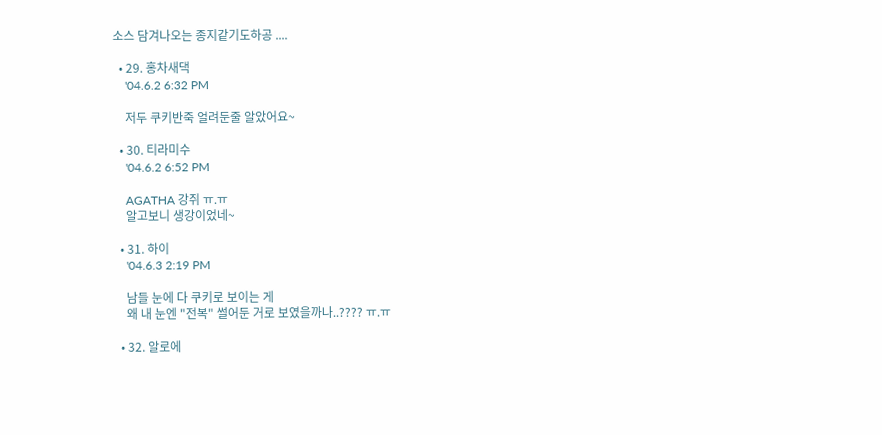소스 담겨나오는 종지같기도하공 ....

  • 29. 홍차새댁
    '04.6.2 6:32 PM

    저두 쿠키반죽 얼려둔줄 알았어요~

  • 30. 티라미수
    '04.6.2 6:52 PM

    AGATHA 강쥐 ㅠ.ㅠ
    알고보니 생강이었네~

  • 31. 하이
    '04.6.3 2:19 PM

    남들 눈에 다 쿠키로 보이는 게
    왜 내 눈엔 "전복" 썰어둔 거로 보였을까나..???? ㅠ.ㅠ

  • 32. 알로에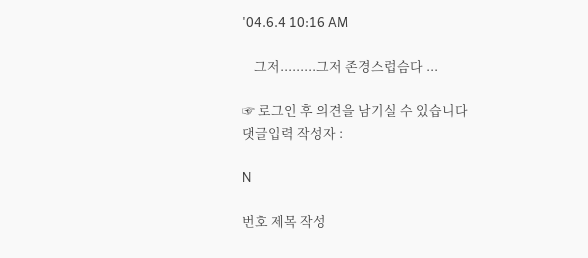'04.6.4 10:16 AM

    그저.........그저 존경스럽슴다 ...

☞ 로그인 후 의견을 남기실 수 있습니다
댓글입력 작성자 :

N

번호 제목 작성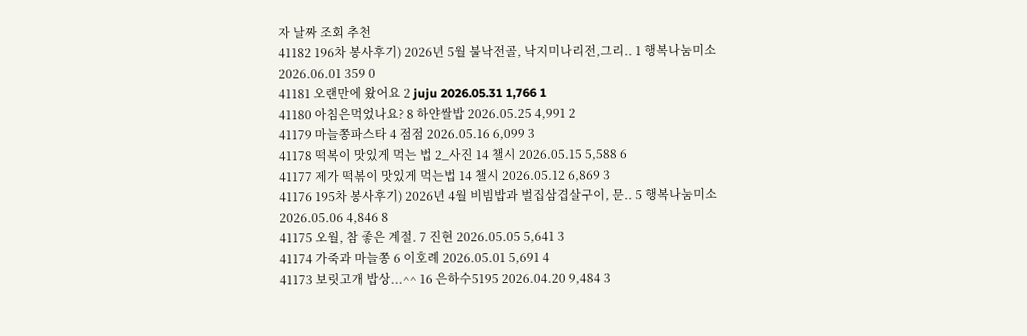자 날짜 조회 추천
41182 196차 봉사후기) 2026년 5월 불낙전골, 낙지미나리전,그리.. 1 행복나눔미소 2026.06.01 359 0
41181 오랜만에 왔어요 2 juju 2026.05.31 1,766 1
41180 아침은먹었나요? 8 하얀쌀밥 2026.05.25 4,991 2
41179 마늘쫑파스타 4 점점 2026.05.16 6,099 3
41178 떡복이 맛있게 먹는 법 2_사진 14 챌시 2026.05.15 5,588 6
41177 제가 떡볶이 맛있게 먹는법 14 챌시 2026.05.12 6,869 3
41176 195차 봉사후기) 2026년 4월 비빔밥과 벌집삼겹살구이, 문.. 5 행복나눔미소 2026.05.06 4,846 8
41175 오월, 참 좋은 계절. 7 진현 2026.05.05 5,641 3
41174 가죽과 마늘쫑 6 이호례 2026.05.01 5,691 4
41173 보릿고개 밥상...^^ 16 은하수5195 2026.04.20 9,484 3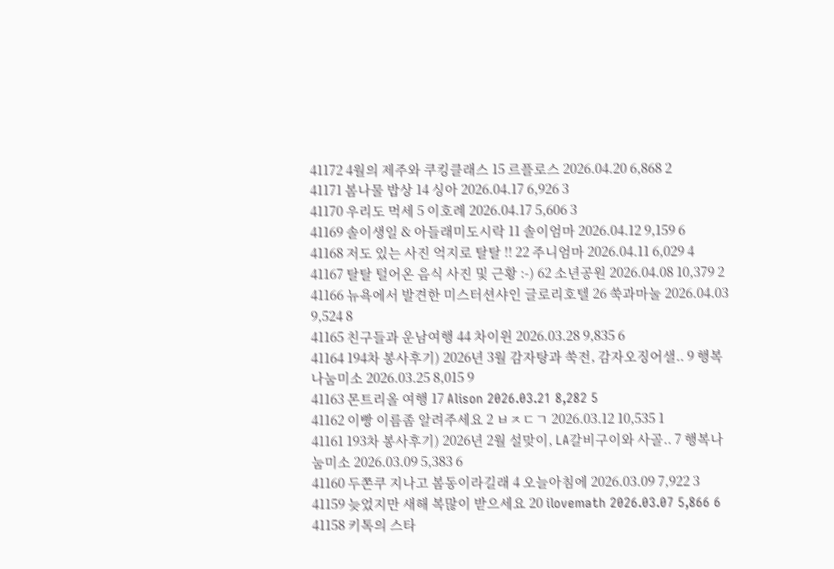41172 4월의 제주와 쿠킹클래스 15 르플로스 2026.04.20 6,868 2
41171 봄나물 밥상 14 싱아 2026.04.17 6,926 3
41170 우리도 먹세 5 이호례 2026.04.17 5,606 3
41169 솔이생일 & 아들래미도시락 11 솔이엄마 2026.04.12 9,159 6
41168 저도 있는 사진 억지로 탈탈 !! 22 주니엄마 2026.04.11 6,029 4
41167 탈탈 털어온 음식 사진 및 근황 :-) 62 소년공원 2026.04.08 10,379 2
41166 뉴욕에서 발견한 미스터션샤인 글로리호텔 26 쑥과마눌 2026.04.03 9,524 8
41165 친구들과 운남여행 44 차이윈 2026.03.28 9,835 6
41164 194차 봉사후기) 2026년 3월 감자탕과 쑥전, 감자오징어샐.. 9 행복나눔미소 2026.03.25 8,015 9
41163 몬트리올 여행 17 Alison 2026.03.21 8,282 5
41162 이빵 이름좀 알려주세요 2 ㅂㅈㄷㄱ 2026.03.12 10,535 1
41161 193차 봉사후기) 2026년 2월 설맞이, LA갈비구이와 사골.. 7 행복나눔미소 2026.03.09 5,383 6
41160 두쫀쿠 지나고 봄동이라길래 4 오늘아침에 2026.03.09 7,922 3
41159 늦었지만 새해 복많이 받으세요 20 ilovemath 2026.03.07 5,866 6
41158 키톡의 스타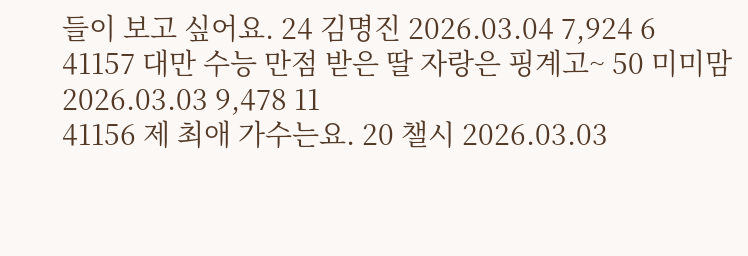들이 보고 싶어요. 24 김명진 2026.03.04 7,924 6
41157 대만 수능 만점 받은 딸 자랑은 핑계고~ 50 미미맘 2026.03.03 9,478 11
41156 제 최애 가수는요. 20 챌시 2026.03.03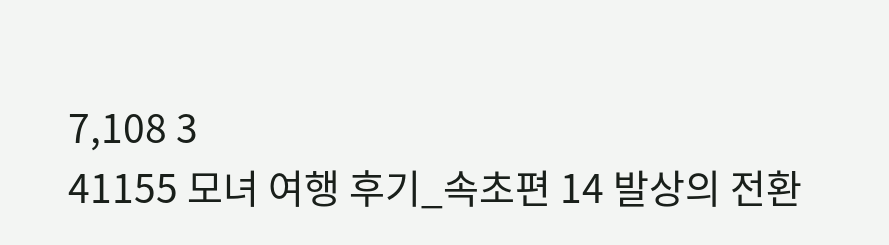7,108 3
41155 모녀 여행 후기_속초편 14 발상의 전환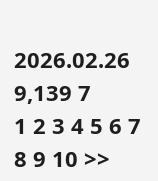2026.02.26 9,139 7
1 2 3 4 5 6 7 8 9 10 >>